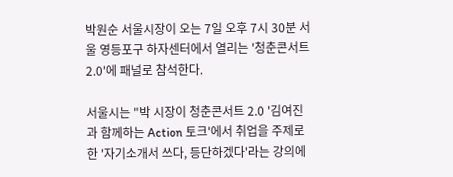박원순 서울시장이 오는 7일 오후 7시 30분 서울 영등포구 하자센터에서 열리는 '청춘콘서트 2.0'에 패널로 참석한다.

서울시는 "박 시장이 청춘콘서트 2.0 '김여진과 함께하는 Action 토크'에서 취업을 주제로 한 '자기소개서 쓰다, 등단하겠다'라는 강의에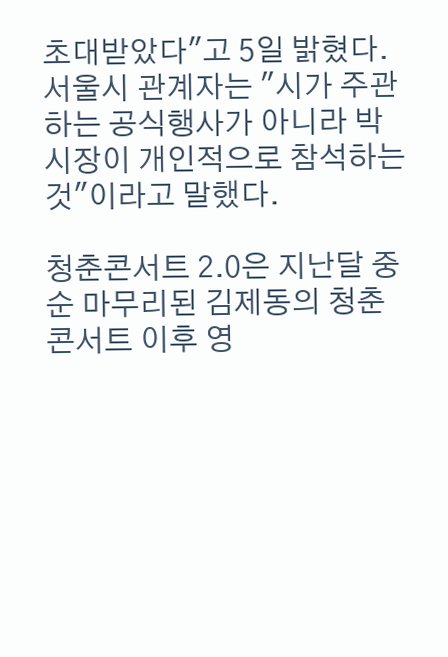초대받았다"고 5일 밝혔다. 서울시 관계자는 "시가 주관하는 공식행사가 아니라 박 시장이 개인적으로 참석하는 것"이라고 말했다.

청춘콘서트 2.0은 지난달 중순 마무리된 김제동의 청춘콘서트 이후 영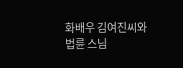화배우 김여진씨와 법륜 스님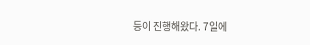등이 진행해왔다. 7일에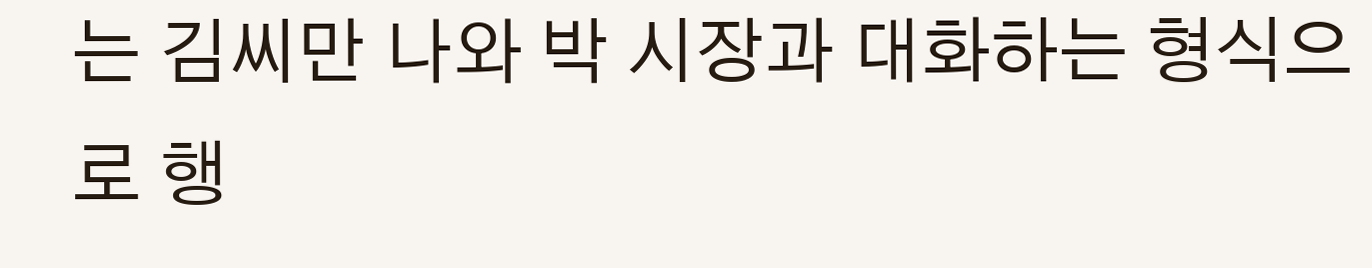는 김씨만 나와 박 시장과 대화하는 형식으로 행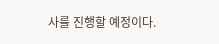사를 진행할 예정이다.